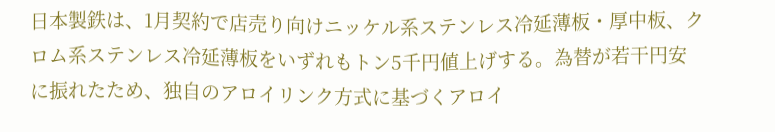日本製鉄は、1月契約で店売り向けニッケル系ステンレス冷延薄板・厚中板、クロム系ステンレス冷延薄板をいずれもトン5千円値上げする。為替が若干円安に振れたため、独自のアロイリンク方式に基づくアロイ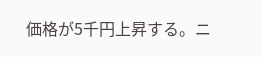価格が5千円上昇する。ニ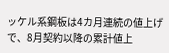ッケル系鋼板は4カ月連続の値上げで、8月契約以降の累計値上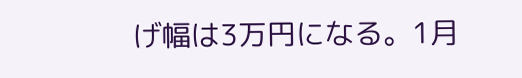げ幅は3万円になる。1月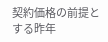契約価格の前提とする昨年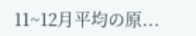11~12月平均の原...